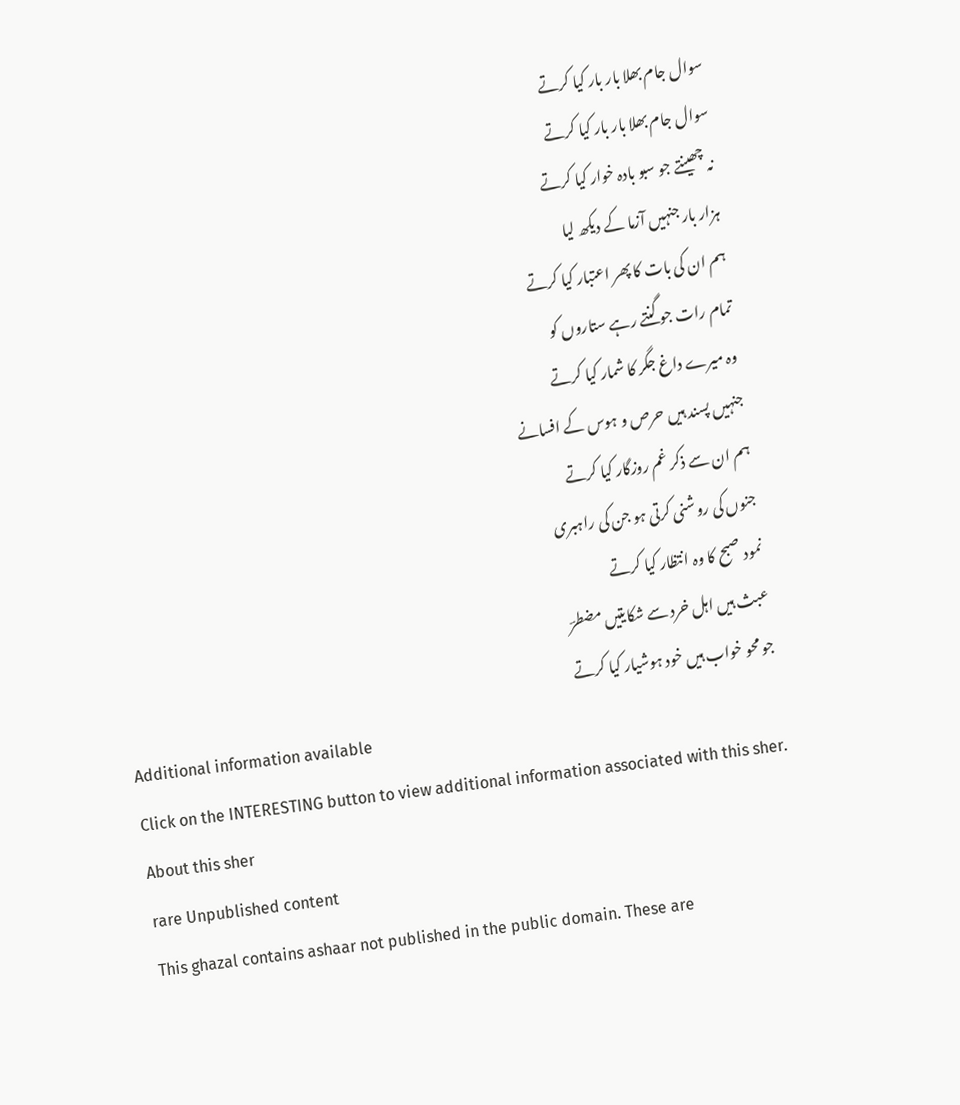سوال جام بھلا بار بار کیا کرتے
سوال جام بھلا بار بار کیا کرتے
نہ چھینتے جو سبو بادہ خوار کیا کرتے
ہزار بار جنہیں آزما کے دیکھ لیا
ہم ان کی بات کا پھر اعتبار کیا کرتے
تمام رات جو گنتے رہے ستاروں کو
وہ میرے داغ جگر کا شمار کیا کرتے
جنہیں پسند ہیں حرص و ہوس کے افسانے
ہم ان سے ذکر غم روزگار کیا کرتے
جنوں کی روشنی کرتی ہو جن کی راہبری
نمود صبح کا وہ انتظار کیا کرتے
عبث ہیں اہل خرد سے شکایتیں مضطرؔ
جو محو خواب ہیں خود ہوشیار کیا کرتے
Additional information available
Click on the INTERESTING button to view additional information associated with this sher.
About this sher
rare Unpublished content
This ghazal contains ashaar not published in the public domain. These are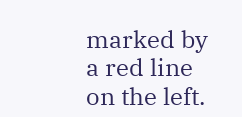marked by a red line on the left.